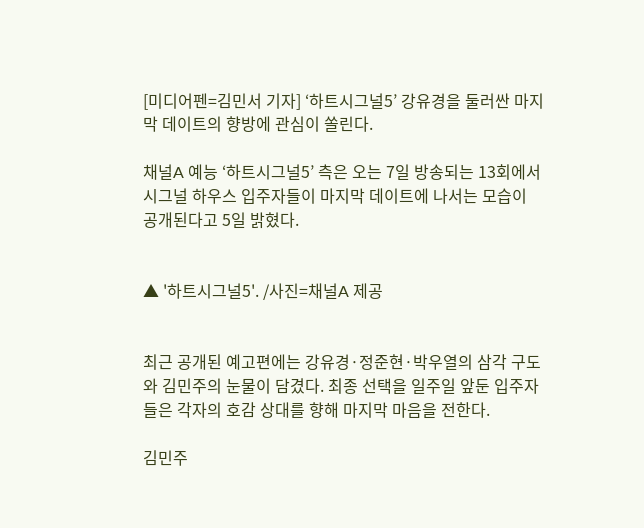[미디어펜=김민서 기자] ‘하트시그널5’ 강유경을 둘러싼 마지막 데이트의 향방에 관심이 쏠린다.

채널A 예능 ‘하트시그널5’ 측은 오는 7일 방송되는 13회에서 시그널 하우스 입주자들이 마지막 데이트에 나서는 모습이 공개된다고 5일 밝혔다.


▲ '하트시그널5'. /사진=채널A 제공


최근 공개된 예고편에는 강유경·정준현·박우열의 삼각 구도와 김민주의 눈물이 담겼다. 최종 선택을 일주일 앞둔 입주자들은 각자의 호감 상대를 향해 마지막 마음을 전한다.

김민주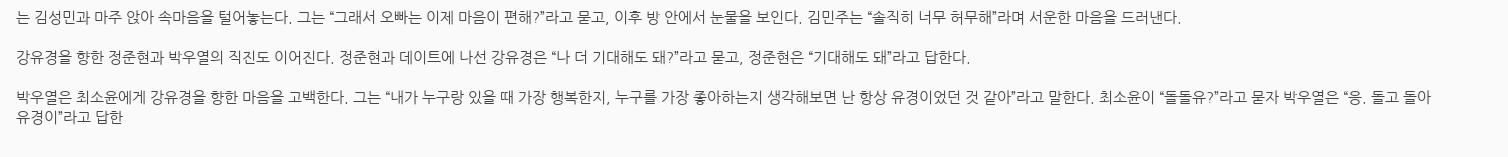는 김성민과 마주 앉아 속마음을 털어놓는다. 그는 “그래서 오빠는 이제 마음이 편해?”라고 묻고, 이후 방 안에서 눈물을 보인다. 김민주는 “솔직히 너무 허무해”라며 서운한 마음을 드러낸다.

강유경을 향한 정준현과 박우열의 직진도 이어진다. 정준현과 데이트에 나선 강유경은 “나 더 기대해도 돼?”라고 묻고, 정준현은 “기대해도 돼”라고 답한다.

박우열은 최소윤에게 강유경을 향한 마음을 고백한다. 그는 “내가 누구랑 있을 때 가장 행복한지, 누구를 가장 좋아하는지 생각해보면 난 항상 유경이었던 것 같아”라고 말한다. 최소윤이 “돌돌유?”라고 묻자 박우열은 “응. 돌고 돌아 유경이”라고 답한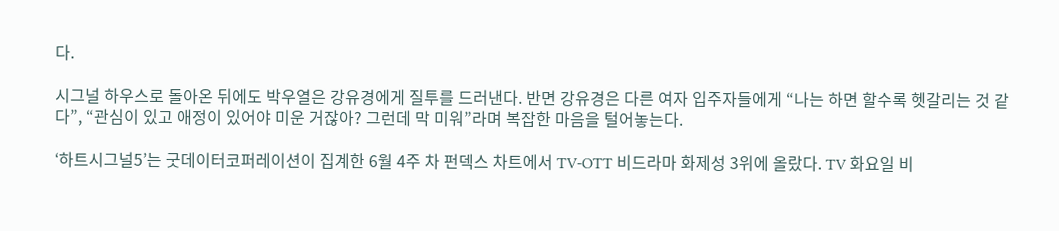다.

시그널 하우스로 돌아온 뒤에도 박우열은 강유경에게 질투를 드러낸다. 반면 강유경은 다른 여자 입주자들에게 “나는 하면 할수록 헷갈리는 것 같다”, “관심이 있고 애정이 있어야 미운 거잖아? 그런데 막 미워”라며 복잡한 마음을 털어놓는다.

‘하트시그널5’는 굿데이터코퍼레이션이 집계한 6월 4주 차 펀덱스 차트에서 TV-OTT 비드라마 화제성 3위에 올랐다. TV 화요일 비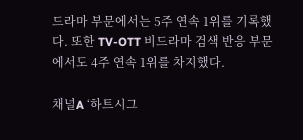드라마 부문에서는 5주 연속 1위를 기록했다. 또한 TV-OTT 비드라마 검색 반응 부문에서도 4주 연속 1위를 차지했다.

채널A ‘하트시그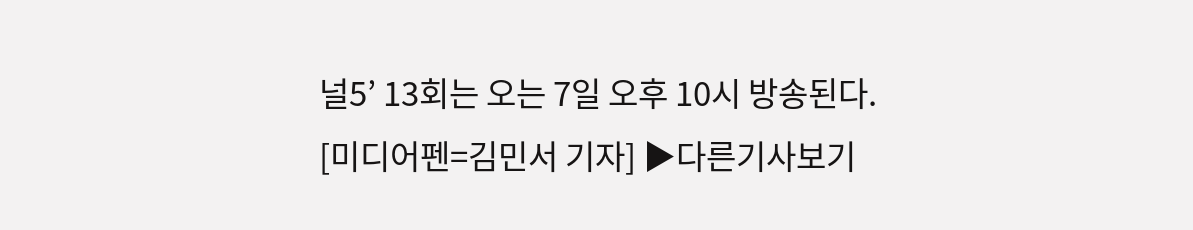널5’ 13회는 오는 7일 오후 10시 방송된다.
[미디어펜=김민서 기자] ▶다른기사보기